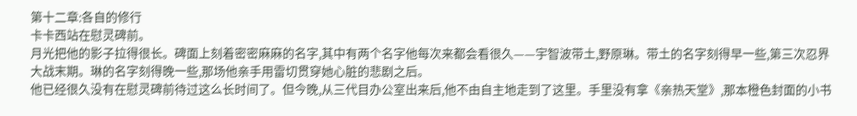第十二章:各自的修行
卡卡西站在慰灵碑前。
月光把他的影子拉得很长。碑面上刻着密密麻麻的名字,其中有两个名字他每次来都会看很久——宇智波带土,野原琳。带土的名字刻得早一些,第三次忍界大战末期。琳的名字刻得晚一些,那场他亲手用雷切贯穿她心脏的悲剧之后。
他已经很久没有在慰灵碑前待过这么长时间了。但今晚,从三代目办公室出来后,他不由自主地走到了这里。手里没有拿《亲热天堂》,那本橙色封面的小书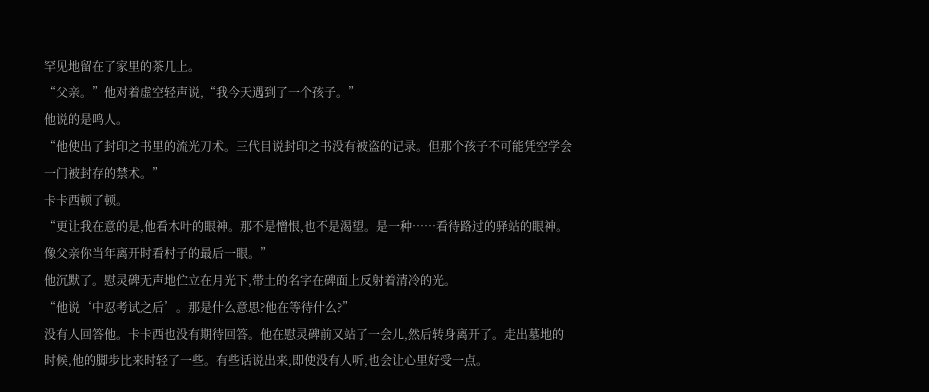罕见地留在了家里的茶几上。
“父亲。”他对着虚空轻声说,“我今天遇到了一个孩子。”
他说的是鸣人。
“他使出了封印之书里的流光刀术。三代目说封印之书没有被盗的记录。但那个孩子不可能凭空学会一门被封存的禁术。”
卡卡西顿了顿。
“更让我在意的是,他看木叶的眼神。那不是憎恨,也不是渴望。是一种……看待路过的驿站的眼神。像父亲你当年离开时看村子的最后一眼。”
他沉默了。慰灵碑无声地伫立在月光下,带土的名字在碑面上反射着清冷的光。
“他说‘中忍考试之后’。那是什么意思?他在等待什么?”
没有人回答他。卡卡西也没有期待回答。他在慰灵碑前又站了一会儿,然后转身离开了。走出墓地的时候,他的脚步比来时轻了一些。有些话说出来,即使没有人听,也会让心里好受一点。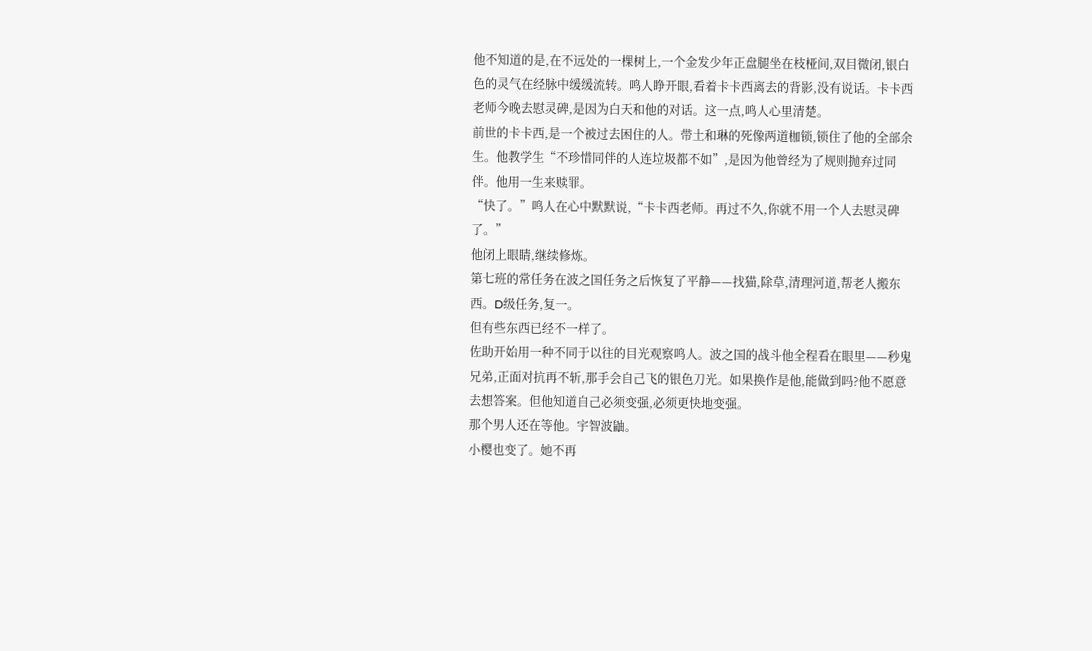他不知道的是,在不远处的一棵树上,一个金发少年正盘腿坐在枝桠间,双目微闭,银白色的灵气在经脉中缓缓流转。鸣人睁开眼,看着卡卡西离去的背影,没有说话。卡卡西老师今晚去慰灵碑,是因为白天和他的对话。这一点,鸣人心里清楚。
前世的卡卡西,是一个被过去困住的人。带土和琳的死像两道枷锁,锁住了他的全部余生。他教学生“不珍惜同伴的人连垃圾都不如”,是因为他曾经为了规则抛弃过同伴。他用一生来赎罪。
“快了。”鸣人在心中默默说,“卡卡西老师。再过不久,你就不用一个人去慰灵碑了。”
他闭上眼睛,继续修炼。
第七班的常任务在波之国任务之后恢复了平静——找猫,除草,清理河道,帮老人搬东西。D级任务,复一。
但有些东西已经不一样了。
佐助开始用一种不同于以往的目光观察鸣人。波之国的战斗他全程看在眼里——秒鬼兄弟,正面对抗再不斩,那手会自己飞的银色刀光。如果换作是他,能做到吗?他不愿意去想答案。但他知道自己必须变强,必须更快地变强。
那个男人还在等他。宇智波鼬。
小樱也变了。她不再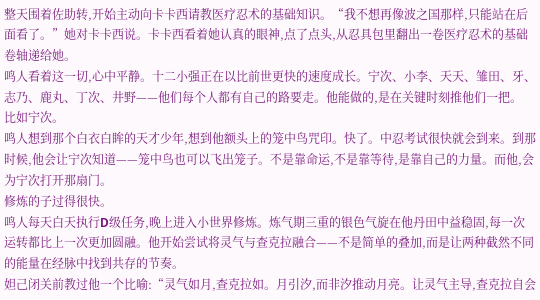整天围着佐助转,开始主动向卡卡西请教医疗忍术的基础知识。“我不想再像波之国那样,只能站在后面看了。”她对卡卡西说。卡卡西看着她认真的眼神,点了点头,从忍具包里翻出一卷医疗忍术的基础卷轴递给她。
鸣人看着这一切,心中平静。十二小强正在以比前世更快的速度成长。宁次、小李、天天、雏田、牙、志乃、鹿丸、丁次、井野——他们每个人都有自己的路要走。他能做的,是在关键时刻推他们一把。
比如宁次。
鸣人想到那个白衣白眸的天才少年,想到他额头上的笼中鸟咒印。快了。中忍考试很快就会到来。到那时候,他会让宁次知道——笼中鸟也可以飞出笼子。不是靠命运,不是靠等待,是靠自己的力量。而他,会为宁次打开那扇门。
修炼的子过得很快。
鸣人每天白天执行D级任务,晚上进入小世界修炼。炼气期三重的银色气旋在他丹田中益稳固,每一次运转都比上一次更加圆融。他开始尝试将灵气与查克拉融合——不是简单的叠加,而是让两种截然不同的能量在经脉中找到共存的节奏。
妲己闭关前教过他一个比喻:“灵气如月,查克拉如。月引汐,而非汐推动月亮。让灵气主导,查克拉自会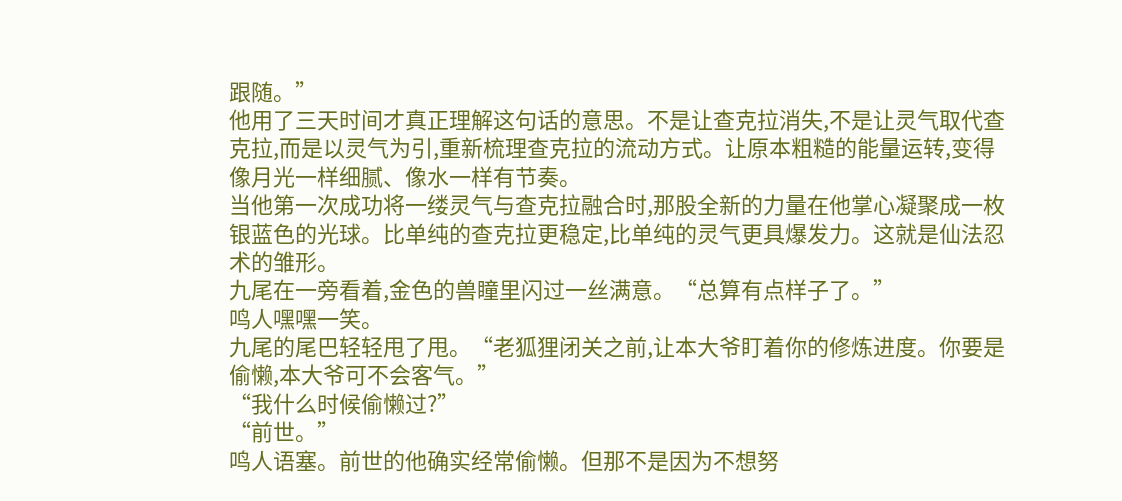跟随。”
他用了三天时间才真正理解这句话的意思。不是让查克拉消失,不是让灵气取代查克拉,而是以灵气为引,重新梳理查克拉的流动方式。让原本粗糙的能量运转,变得像月光一样细腻、像水一样有节奏。
当他第一次成功将一缕灵气与查克拉融合时,那股全新的力量在他掌心凝聚成一枚银蓝色的光球。比单纯的查克拉更稳定,比单纯的灵气更具爆发力。这就是仙法忍术的雏形。
九尾在一旁看着,金色的兽瞳里闪过一丝满意。“总算有点样子了。”
鸣人嘿嘿一笑。
九尾的尾巴轻轻甩了甩。“老狐狸闭关之前,让本大爷盯着你的修炼进度。你要是偷懒,本大爷可不会客气。”
“我什么时候偷懒过?”
“前世。”
鸣人语塞。前世的他确实经常偷懒。但那不是因为不想努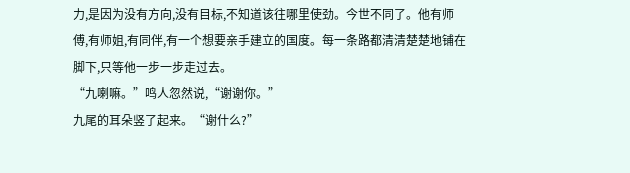力,是因为没有方向,没有目标,不知道该往哪里使劲。今世不同了。他有师傅,有师姐,有同伴,有一个想要亲手建立的国度。每一条路都清清楚楚地铺在脚下,只等他一步一步走过去。
“九喇嘛。”鸣人忽然说,“谢谢你。”
九尾的耳朵竖了起来。“谢什么?”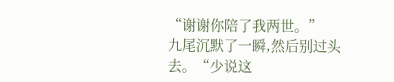“谢谢你陪了我两世。”
九尾沉默了一瞬,然后别过头去。“少说这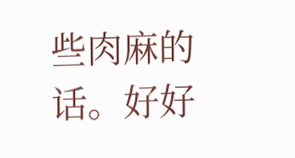些肉麻的话。好好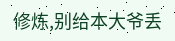修炼,别给本大爷丢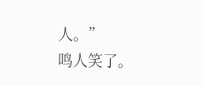人。”
鸣人笑了。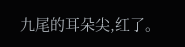九尾的耳朵尖,红了。